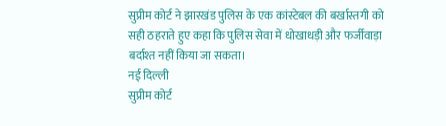सुप्रीम कोर्ट ने झारखंड पुलिस के एक कांस्टेबल की बर्खास्तगी को सही ठहराते हुए कहा कि पुलिस सेवा में धोखाधड़ी और फर्जीवाड़ा बर्दाश्त नहीं किया जा सकता।
नई दिल्ली
सुप्रीम कोर्ट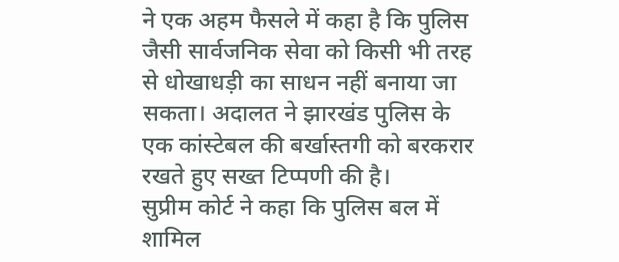ने एक अहम फैसले में कहा है कि पुलिस जैसी सार्वजनिक सेवा को किसी भी तरह से धोखाधड़ी का साधन नहीं बनाया जा सकता। अदालत ने झारखंड पुलिस के एक कांस्टेबल की बर्खास्तगी को बरकरार रखते हुए सख्त टिप्पणी की है।
सुप्रीम कोर्ट ने कहा कि पुलिस बल में शामिल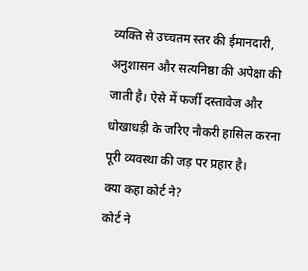व्यक्ति से उच्चतम स्तर की ईमानदारी, अनुशासन और सत्यनिष्ठा की अपेक्षा की जाती है। ऐसे में फर्जी दस्तावेज और धोखाधड़ी के जरिए नौकरी हासिल करना पूरी व्यवस्था की जड़ पर प्रहार है।
क्या कहा कोर्ट ने?
कोर्ट ने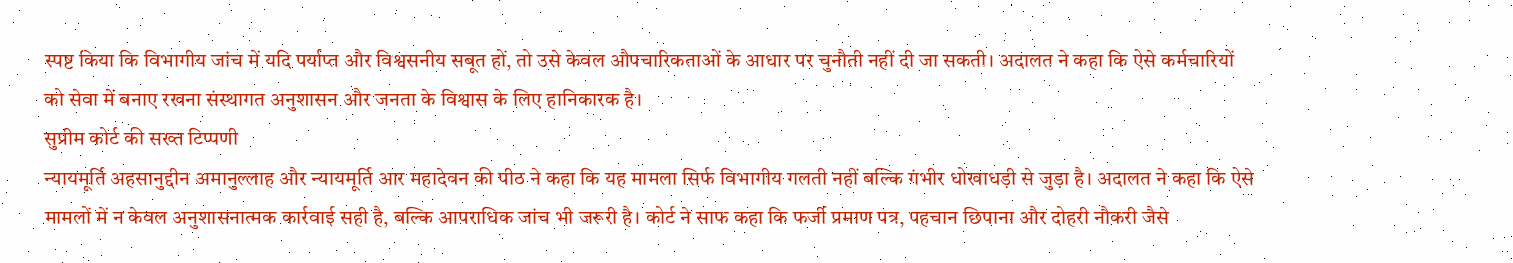स्पष्ट किया कि विभागीय जांच में यदि पर्याप्त और विश्वसनीय सबूत हों, तो उसे केवल औपचारिकताओं के आधार पर चुनौती नहीं दी जा सकती। अदालत ने कहा कि ऐसे कर्मचारियों को सेवा में बनाए रखना संस्थागत अनुशासन और जनता के विश्वास के लिए हानिकारक है।
सुप्रीम कोर्ट की सख्त टिप्पणी
न्यायमूर्ति अहसानुद्दीन अमानुल्लाह और न्यायमूर्ति आर महादेवन की पीठ ने कहा कि यह मामला सिर्फ विभागीय गलती नहीं बल्कि गंभीर धोखाधड़ी से जुड़ा है। अदालत ने कहा कि ऐसे मामलों में न केवल अनुशासनात्मक कार्रवाई सही है, बल्कि आपराधिक जांच भी जरूरी है। कोर्ट ने साफ कहा कि फर्जी प्रमाण पत्र, पहचान छिपाना और दोहरी नौकरी जैसे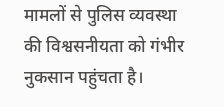मामलों से पुलिस व्यवस्था की विश्वसनीयता को गंभीर नुकसान पहुंचता है।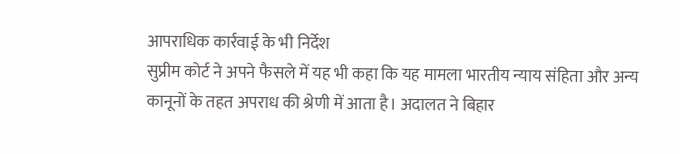आपराधिक कार्रवाई के भी निर्देश
सुप्रीम कोर्ट ने अपने फैसले में यह भी कहा कि यह मामला भारतीय न्याय संहिता और अन्य कानूनों के तहत अपराध की श्रेणी में आता है। अदालत ने बिहार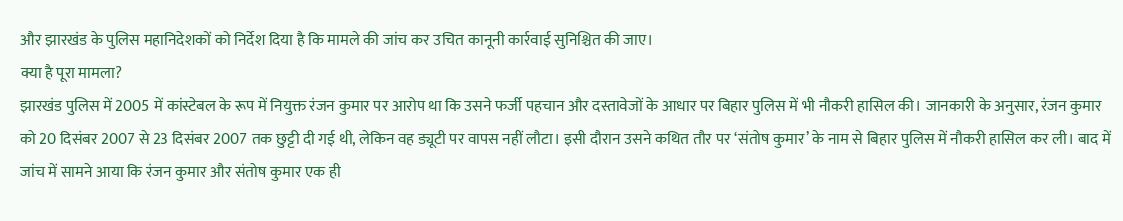और झारखंड के पुलिस महानिदेशकों को निर्देश दिया है कि मामले की जांच कर उचित कानूनी कार्रवाई सुनिश्चित की जाए।
क्या है पूरा मामला?
झारखंड पुलिस में 2005 में कांस्टेबल के रूप में नियुक्त रंजन कुमार पर आरोप था कि उसने फर्जी पहचान और दस्तावेजों के आधार पर बिहार पुलिस में भी नौकरी हासिल की। जानकारी के अनुसार, रंजन कुमार को 20 दिसंबर 2007 से 23 दिसंबर 2007 तक छुट्टी दी गई थी, लेकिन वह ड्यूटी पर वापस नहीं लौटा। इसी दौरान उसने कथित तौर पर ‘संतोष कुमार’ के नाम से बिहार पुलिस में नौकरी हासिल कर ली। बाद में जांच में सामने आया कि रंजन कुमार और संतोष कुमार एक ही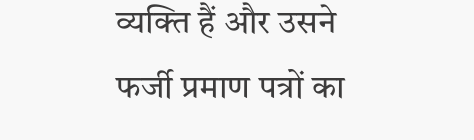व्यक्ति हैं और उसने फर्जी प्रमाण पत्रों का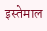इस्तेमाल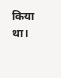किया था।